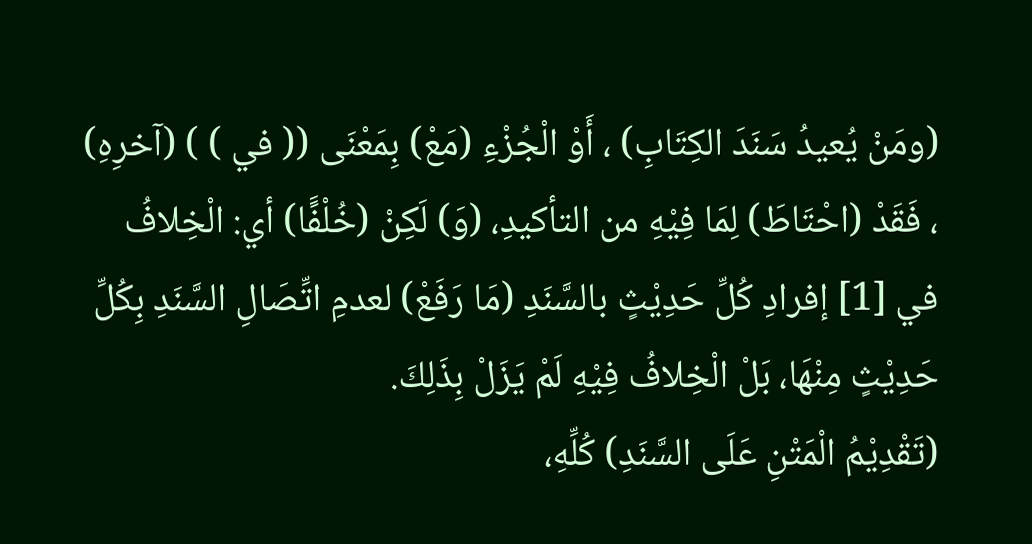(ومَنْ يُعيدُ سَنَدَ الكِتَابِ) ، أَوْ الْجُزْءِ (مَعْ) بِمَعْنَى (( في ) ) (آخرِهِ) ، فَقَدْ (احْتَاطَ) لِمَا فِيْهِ من التأكيدِ، (وَ) لَكِنْ (خُلْفًَا) أي: الْخِلافُ في [1] إفرادِ كُلِّ حَدِيْثٍ بالسَّنَدِ (مَا رَفَعْ) لعدمِ اتِّصَالِ السَّنَدِ بِكُلِّ حَدِيْثٍ مِنْهَا، بَلْ الْخِلافُ فِيْهِ لَمْ يَزَلْ بِذَلِكَ.
(تَقْدِيْمُ الْمَتْنِ عَلَى السَّنَدِ) كُلِّهِ،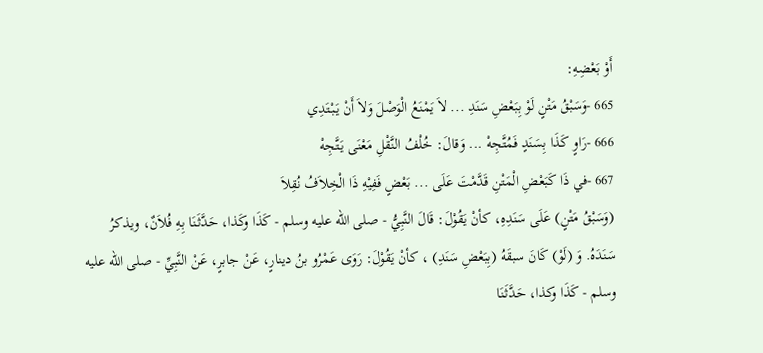أَوْ بَعْضِهِ:
665 -وَسَبْقُ مَتْنٍ لَوْ بِبَعْضِ سَنَدِ ... لاَ يَمْنَعُ الْوَصْلَ وَلاَ أَنْ يَبْتَدِي
666 -رَاوٍ كَذَا بِسَنَدٍ فَمُتَّجِهْ ... وَقالَ: خُلْفُ النَّقْلِ مَعْنَى يَتَّجِهْ
667 -في ذَا كَبَعْضِ الْمَتْنِ قَدَّمْتَ عَلَى ... بَعْضٍ فَفِيْهِ ذَا الْخِلاَفُ نُقِلاَ
(وَسَبْقُ مَتْنٍ) عَلَى سَنَدِهِ، كأنْ يَقُوْلَ: قَالَ النَّبِيُّ - صلى الله عليه وسلم - كَذَا وكَذا، حَدَّثَنَا بِهِ فُلاَنٌ، ويذكرُ سَنَدَهُ. وَ (لَوْ) كَانَ سبقَهُ (بِبَعْضِ سَنَدِ) ، كأنْ يَقُوْلَ: رَوَى عَمْرُو بنُ دينارٍ، عَنْ جابرٍ، عَنْ النَّبِيِّ - صلى الله عليه وسلم - كَذَا وكذا، حَدَّثَنَا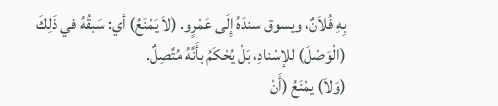بِهِ فُلاَنٌ، ويسوق سندَهُ إِلَى عَمْرٍو. (لاَ يَمْنَعُ) أي: سَبقُهُ في ذَلِكَ (الْوَصْلَ) للإسْنادِ، بَلْ يُحْكَمُ بأَنَّهُ مُتَّصِلٌ.
(وَلاَ) يمْنَعُ (أَنْ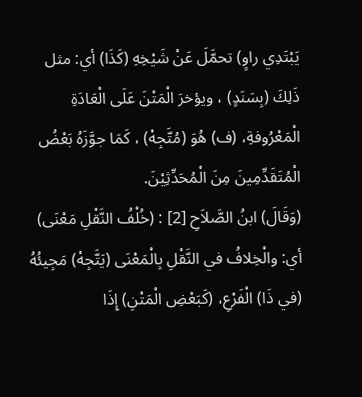يَبْتَدِي راوٍ) تحمَّلَ عَنْ شَيْخِهِ (كَذَا) أي: مثل ذَلِكَ (بِسَنَدٍ) ، ويؤخرَ الْمَتْنَ عَلَى الْعَادَةِ الْمَعْرُوفةِ، (ف) هُوَ (مُتَّجِهْ) ، كَمَا جوَّزَهُ بَعْضُ الْمُتَقَدِّمِينَ مِنَ الْمُحَدِّثِيْنَ.
(وَقَالَ) ابنُ الصَّلاَحِ [2] : (خُلْفُ النَّقْلِ مَعْنَى) أي: والْخِلافُ في النَّقْلِ بِالْمَعْنَى (يَتَّجِهْ) مَجِيئُهُ (في ذَا) الْفَرْعِ، (كَبَعْضِ الْمَتْنِ) إِذَا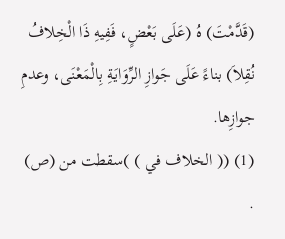(قَدَّمْتَ) هُ (عَلَى بَعْضٍ، فَفِيهِ ذَا الْخِلافُ نُقِلاَ) بناءً عَلَى جَوازِ الرِّوَايَةِ بِالْمَعْنَى، وعدمِ جوازِها.
(1) (( الخلاف في ) )سقطت من (ص) .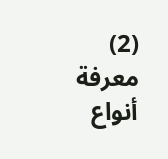(2) معرفة أنواع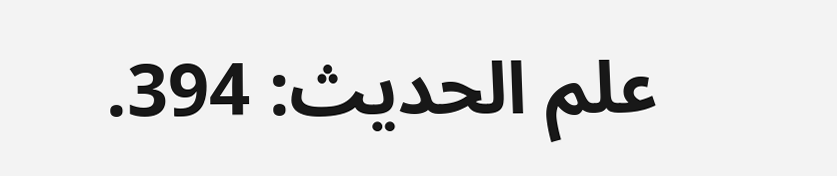علم الحديث: 394.